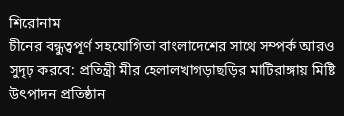শিরোনাম
চীনের বন্ধুত্বপূর্ণ সহযোগিতা বাংলাদেশের সাথে সম্পর্ক আরও সুদৃঢ় করবে: প্রতিন্ত্রী মীর হেলালখাগড়াছড়ির মাটিরাঙ্গায় মিষ্টি উৎপাদন প্রতিষ্ঠান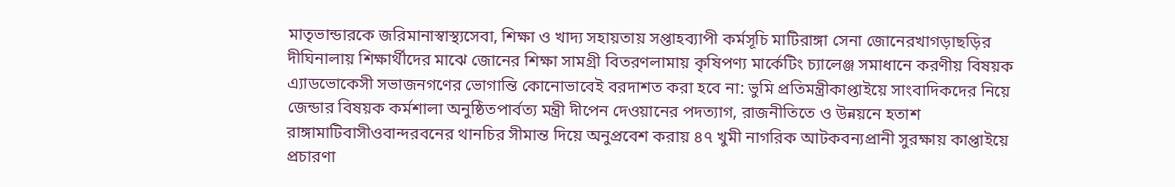মাতৃভান্ডারকে জরিমানাস্বাস্থ্যসেবা, শিক্ষা ও খাদ্য সহায়তায় সপ্তাহব্যাপী কর্মসূচি মাটিরাঙ্গা সেনা জোনেরখাগড়াছড়ির দীঘিনালায় শিক্ষার্থীদের মাঝে জোনের শিক্ষা সামগ্রী বিতরণলামায় কৃষিপণ্য মার্কেটিং চ্যালেঞ্জ সমাধানে করণীয় বিষয়ক এ্যাডভোকেসী সভাজনগণের ভোগান্তি কোনোভাবেই বরদাশত করা হবে না: ভুমি প্রতিমন্ত্রীকাপ্তাইয়ে সাংবাদিকদের নিয়ে জেন্ডার বিষয়ক কর্মশালা অনুষ্ঠিতপার্বত্য মন্ত্রী দীপেন দেওয়ানের পদত্যাগ, রাজনীতিতে ও উন্নয়নে হতাশ রাঙ্গামাটিবাসীওবান্দরবনের থানচির সীমান্ত দিয়ে অনুপ্রবেশ করায় ৪৭ খুমী নাগরিক আটকবন্যপ্রানী সুরক্ষায় কাপ্তাইয়ে প্রচারণা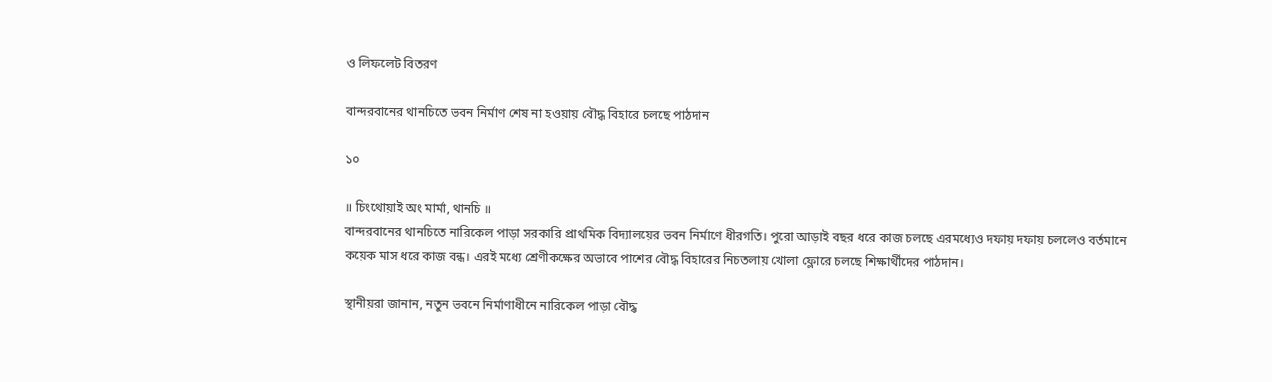ও লিফলেট বিতরণ

বান্দরবানের থানচিতে ভবন নির্মাণ শেষ না হওয়ায় বৌদ্ধ বিহারে চলছে পাঠদান

১০

॥ চিংথোয়াই অং মার্মা, থানচি ॥
বান্দরবানের থানচিতে নারিকেল পাড়া সরকারি প্রাথমিক বিদ্যালয়ের ভবন নির্মাণে ধীরগতি। পুরো আড়াই বছর ধরে কাজ চলছে এরমধ্যেও দফায় দফায় চললেও বর্তমানে কয়েক মাস ধরে কাজ বন্ধ। এরই মধ্যে শ্রেণীকক্ষের অভাবে পাশের বৌদ্ধ বিহারের নিচতলায় খোলা ফ্লোরে চলছে শিক্ষার্থীদের পাঠদান।

স্থানীয়রা জানান, নতুন ভবনে নির্মাণাধীনে নারিকেল পাড়া বৌদ্ধ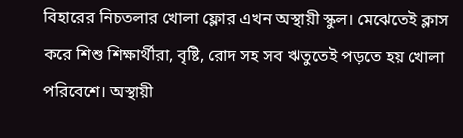বিহারের নিচতলার খোলা ফ্লোর এখন অস্থায়ী স্কুল। মেঝেতেই ক্লাস করে শিশু শিক্ষার্থীরা, বৃষ্টি, রোদ সহ সব ঋতুতেই পড়তে হয় খোলা পরিবেশে। অস্থায়ী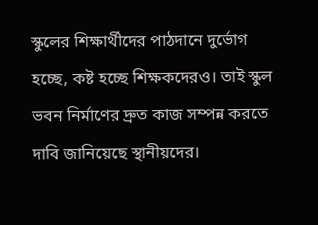স্কুলের শিক্ষার্থীদের পাঠদানে দুর্ভোগ হচ্ছে, কষ্ট হচ্ছে শিক্ষকদেরও। তাই স্কুল ভবন নির্মাণের দ্রুত কাজ সম্পন্ন করতে দাবি জানিয়েছে স্থানীয়দের।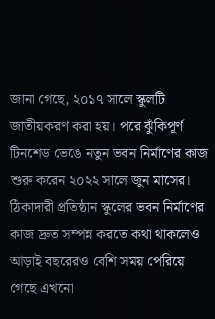জানা গেছে, ২০১৭ সালে স্কুলটি জাতীয়করণ করা হয়। পরে ঝুঁকিপূর্ণ টিনশেড ভেঙে নতুন ভবন নির্মাণের কাজ শুরু করেন ২০২২ সালে জুন মাসের। ঠিকাদারী প্রতিষ্ঠান স্কুলের ভবন নির্মাণের কাজ দ্রুত সম্পন্ন করতে কথা থাকলেও আড়াই বছরেরও বেশি সময় পেরিয়ে গেছে এখনো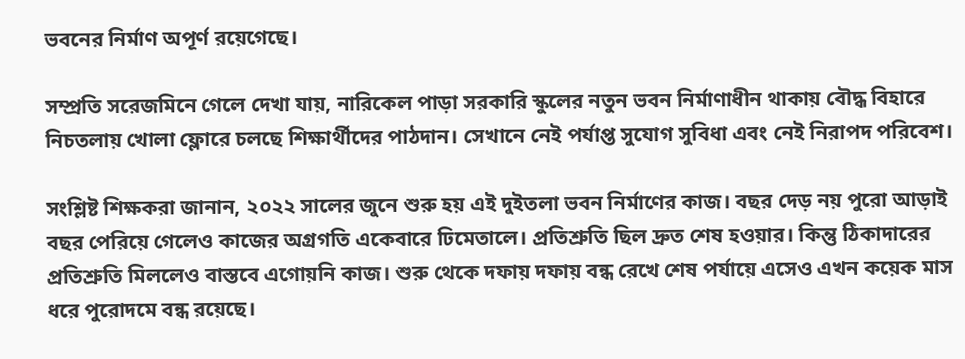ভবনের নির্মাণ অপূর্ণ রয়েগেছে।

সম্প্রতি সরেজমিনে গেলে দেখা যায়, নারিকেল পাড়া সরকারি স্কুলের নতুন ভবন নির্মাণাধীন থাকায় বৌদ্ধ বিহারে নিচতলায় খোলা ফ্লোরে চলছে শিক্ষার্থীদের পাঠদান। সেখানে নেই পর্যাপ্ত সুযোগ সুবিধা এবং নেই নিরাপদ পরিবেশ।

সংশ্লিষ্ট শিক্ষকরা জানান, ২০২২ সালের জুনে শুরু হয় এই দুইতলা ভবন নির্মাণের কাজ। বছর দেড় নয় পুরো আড়াই বছর পেরিয়ে গেলেও কাজের অগ্রগতি একেবারে ঢিমেতালে। প্রতিশ্রুতি ছিল দ্রুত শেষ হওয়ার। কিন্তু ঠিকাদারের প্রতিশ্রুতি মিললেও বাস্তবে এগোয়নি কাজ। শুরু থেকে দফায় দফায় বন্ধ রেখে শেষ পর্যায়ে এসেও এখন কয়েক মাস ধরে পুরোদমে বন্ধ রয়েছে।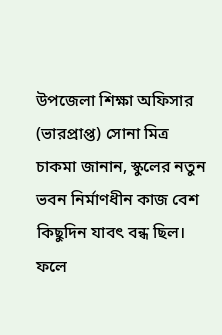উপজেলা শিক্ষা অফিসার (ভারপ্রাপ্ত) সোনা মিত্র চাকমা জানান, স্কুলের নতুন ভবন নির্মাণধীন কাজ বেশ কিছুদিন যাবৎ বন্ধ ছিল। ফলে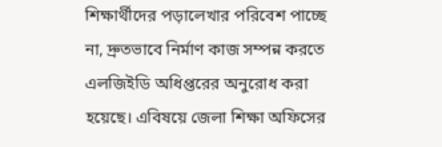শিক্ষার্থীদের পড়ালেখার পরিবেশ পাচ্ছে না, দ্রুতভাবে নির্মাণ কাজ সম্পন্ন করতে এলজিইডি অধিপ্তরের অনুরোধ করা হয়েছে। এবিষয়ে জেলা শিক্ষা অফিসের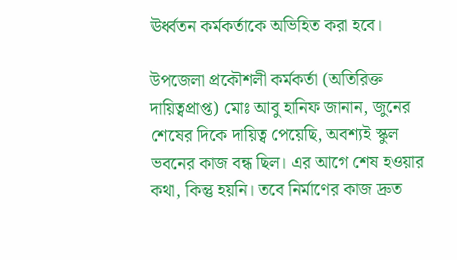ঊর্ধ্বতন কর্মকর্তাকে অভিহিত করা হবে।

উপজেলা প্রকৌশলী কর্মকর্তা (অতিরিক্ত দায়িত্বপ্রাপ্ত) মোঃ আবু হানিফ জানান, জুনের শেষের দিকে দায়িত্ব পেয়েছি, অবশ্যই স্কুল ভবনের কাজ বন্ধ ছিল। এর আগে শেষ হওয়ার কথা, কিন্তু হয়নি। তবে নির্মাণের কাজ দ্রুত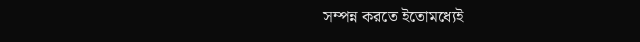সম্পন্ন করতে ইতোমধ্যেই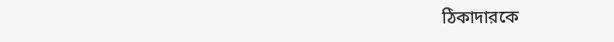ঠিকাদারকে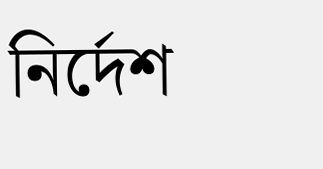নির্দেশ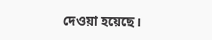দেওয়া হয়েছে।